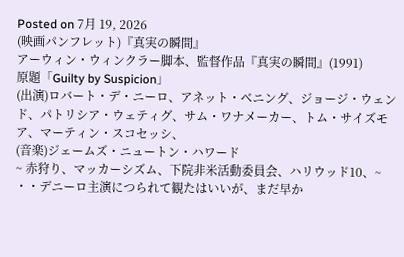Posted on 7月 19, 2026
(映画パンフレット)『真実の瞬間』
アーウィン・ウィンクラー脚本、監督作品『真実の瞬間』(1991)
原題「Guilty by Suspicion」
(出演)ロバート・デ・ニーロ、アネット・ベニング、ジョージ・ウェンド、パトリシア・ウェティグ、サム・ワナメーカー、トム・サイズモア、マーティン・スコセッシ、
(音楽)ジェームズ・ニュートン・ハワード
~ 赤狩り、マッカーシズム、下院非米活動委員会、ハリウッド10、~
・・デニーロ主演につられて観たはいいが、まだ早か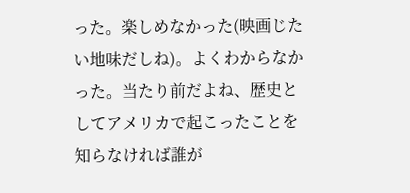った。楽しめなかった(映画じたい地味だしね)。よくわからなかった。当たり前だよね、歴史としてアメリカで起こったことを知らなければ誰が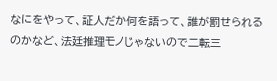なにをやって、証人だか何を語って、誰が罰せられるのかなど、法廷推理モノじゃないので二転三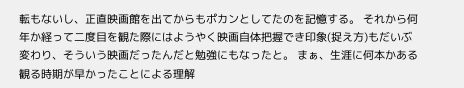転もないし、正直映画館を出てからもポカンとしてたのを記憶する。 それから何年か経って二度目を観た際にはようやく映画自体把握でき印象(捉え方)もだいぶ変わり、そういう映画だったんだと勉強にもなったと。 まぁ、生涯に何本かある観る時期が早かったことによる理解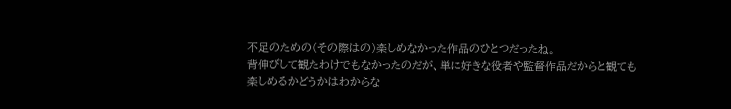不足のための(その際はの)楽しめなかった作品のひとつだったね。
背伸びして観たわけでもなかったのだが、単に好きな役者や監督作品だからと観ても楽しめるかどうかはわからな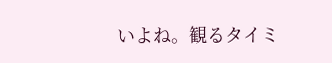いよね。観るタイミ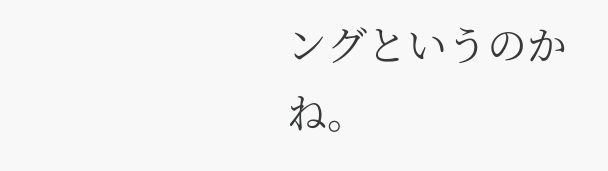ングというのかね。